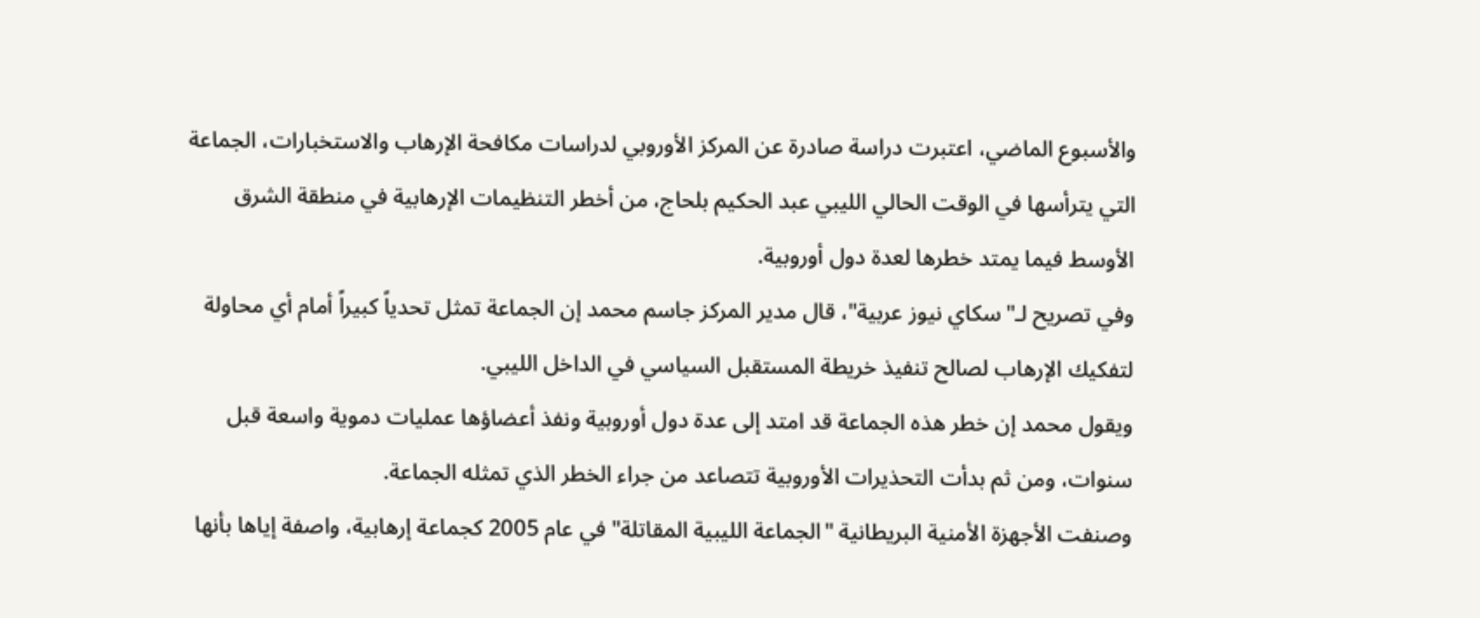والأسبوع الماضي، اعتبرت دراسة صادرة عن المركز الأوروبي لدراسات مكافحة الإرهاب والاستخبارات، الجماعة التي يترأسها في الوقت الحالي الليبي عبد الحكيم بلحاج، من أخطر التنظيمات الإرهابية في منطقة الشرق الأوسط فيما يمتد خطرها لعدة دول أوروبية.
وفي تصريح لـ"سكاي نيوز عربية"، قال مدير المركز جاسم محمد إن الجماعة تمثل تحدياً كبيراً أمام أي محاولة لتفكيك الإرهاب لصالح تنفيذ خريطة المستقبل السياسي في الداخل الليبي.
ويقول محمد إن خطر هذه الجماعة قد امتد إلى عدة دول أوروبية ونفذ أعضاؤها عمليات دموية واسعة قبل سنوات، ومن ثم بدأت التحذيرات الأوروبية تتصاعد من جراء الخطر الذي تمثله الجماعة.
وصنفت الأجهزة الأمنية البريطانية "الجماعة الليبية المقاتلة" في عام 2005 كجماعة إرهابية، واصفة إياها بأنها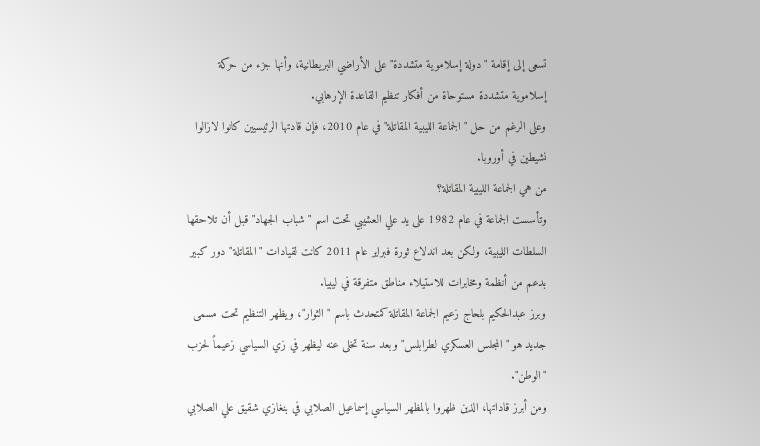تسعى إلى إقامة "دولة إسلاموية متشددة" على الأراضي البريطانية، وأنها جزء من حركة إسلاموية متشددة مستوحاة من أفكار تنظيم القاعدة الإرهابي.
وعلى الرغم من حل "الجماعة الليبية المقاتلة" في عام 2010، فإن قادتها الرئيسيين كانوا لازالوا نشيطين في أوروبا.
من هي الجماعة الليبية المقاتلة؟
وتأسست الجماعة في عام 1982 على يد علي العشيبي تحت اسم "شباب الجهاد" قبل أن تلاحقها السلطات الليبية، ولكن بعد اندلاع ثورة فبراير عام 2011 كانت لقيادات "المقاتلة" دور كبير بدعم من أنظمة ومخابرات للاستيلاء مناطق متفرقة في ليبيا.
وبرز عبدالحكيم بلحاج زعيم الجماعة المقاتلة كمتحدث باسم "الثوار"، ويظهر التنظيم تحت مسمى جديد هو "المجلس العسكري لطرابلس" وبعد سنة تخلى عنه ليظهر في زي السياسي زعيماً لحزب "الوطن".
ومن أبرز قاداتها، الذين ظهروا بالمظهر السياسي إسماعيل الصلابي في بنغازي شقيق علي الصلابي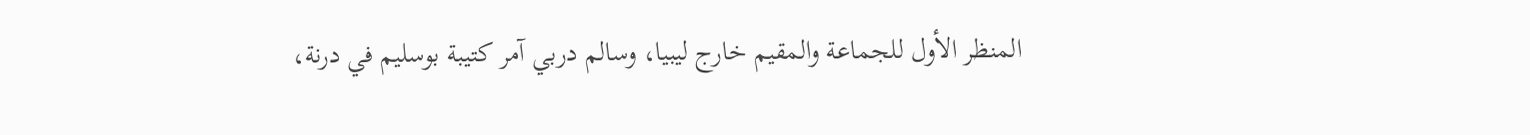المنظر الأول للجماعة والمقيم خارج ليبيا، وسالم دربي آمر كتيبة بوسليم في درنة،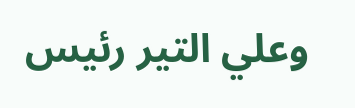وعلي التير رئيس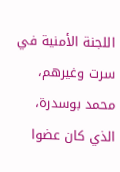اللجنة الأمنية في سرت وغيرهم، محمد بوسدرة، الذي كان عضوا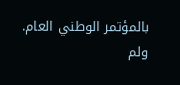بالمؤتمر الوطني العام.
ولم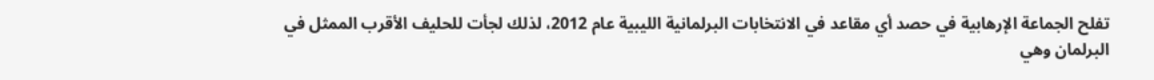تفلح الجماعة الإرهابية في حصد أي مقاعد في الانتخابات البرلمانية الليبية عام 2012، لذلك لجأت للحليف الأقرب الممثل في البرلمان وهي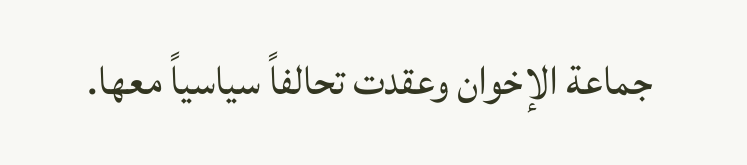جماعة الإخوان وعقدت تحالفاً سياسياً معها.